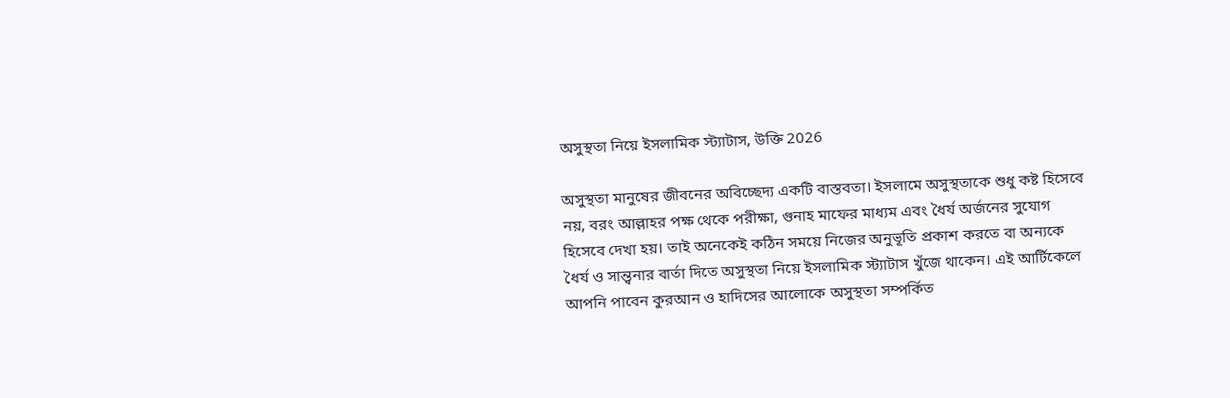অসুস্থতা নিয়ে ইসলামিক স্ট্যাটাস, উক্তি 2026

অসুস্থতা মানুষের জীবনের অবিচ্ছেদ্য একটি বাস্তবতা। ইসলামে অসুস্থতাকে শুধু কষ্ট হিসেবে নয়, বরং আল্লাহর পক্ষ থেকে পরীক্ষা, গুনাহ মাফের মাধ্যম এবং ধৈর্য অর্জনের সুযোগ হিসেবে দেখা হয়। তাই অনেকেই কঠিন সময়ে নিজের অনুভূতি প্রকাশ করতে বা অন্যকে ধৈর্য ও সান্ত্বনার বার্তা দিতে অসুস্থতা নিয়ে ইসলামিক স্ট্যাটাস খুঁজে থাকেন। এই আর্টিকেলে আপনি পাবেন কুরআন ও হাদিসের আলোকে অসুস্থতা সম্পর্কিত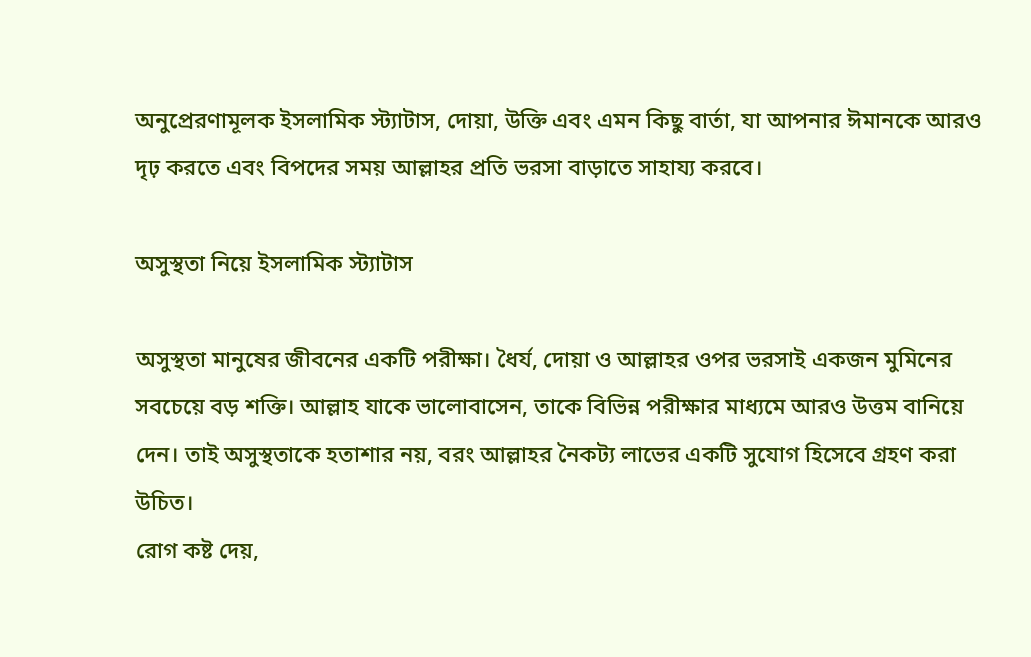অনুপ্রেরণামূলক ইসলামিক স্ট্যাটাস, দোয়া, উক্তি এবং এমন কিছু বার্তা, যা আপনার ঈমানকে আরও দৃঢ় করতে এবং বিপদের সময় আল্লাহর প্রতি ভরসা বাড়াতে সাহায্য করবে।

অসুস্থতা নিয়ে ইসলামিক স্ট্যাটাস

অসুস্থতা মানুষের জীবনের একটি পরীক্ষা। ধৈর্য, দোয়া ও আল্লাহর ওপর ভরসাই একজন মুমিনের সবচেয়ে বড় শক্তি। আল্লাহ যাকে ভালোবাসেন, তাকে বিভিন্ন পরীক্ষার মাধ্যমে আরও উত্তম বানিয়ে দেন। তাই অসুস্থতাকে হতাশার নয়, বরং আল্লাহর নৈকট্য লাভের একটি সুযোগ হিসেবে গ্রহণ করা উচিত।
রোগ কষ্ট দেয়,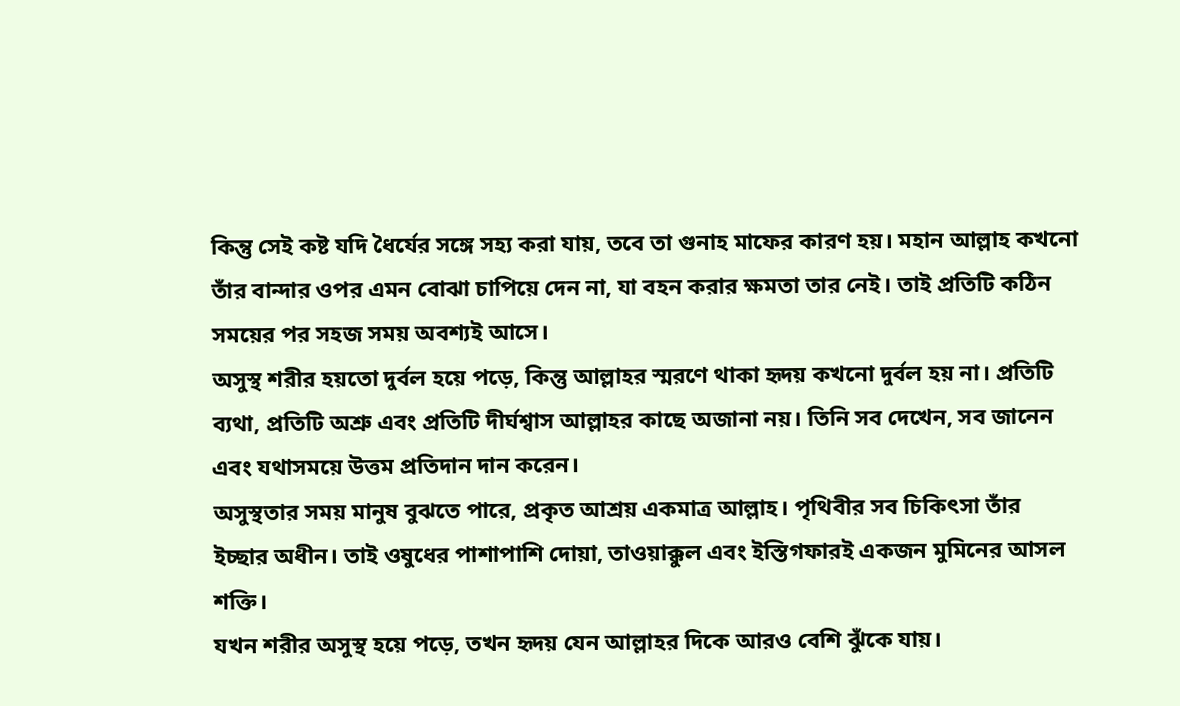কিন্তু সেই কষ্ট যদি ধৈর্যের সঙ্গে সহ্য করা যায়, তবে তা গুনাহ মাফের কারণ হয়। মহান আল্লাহ কখনো তাঁর বান্দার ওপর এমন বোঝা চাপিয়ে দেন না, যা বহন করার ক্ষমতা তার নেই। তাই প্রতিটি কঠিন সময়ের পর সহজ সময় অবশ্যই আসে।
অসুস্থ শরীর হয়তো দুর্বল হয়ে পড়ে, কিন্তু আল্লাহর স্মরণে থাকা হৃদয় কখনো দুর্বল হয় না। প্রতিটি ব্যথা, প্রতিটি অশ্রু এবং প্রতিটি দীর্ঘশ্বাস আল্লাহর কাছে অজানা নয়। তিনি সব দেখেন, সব জানেন এবং যথাসময়ে উত্তম প্রতিদান দান করেন।
অসুস্থতার সময় মানুষ বুঝতে পারে, প্রকৃত আশ্রয় একমাত্র আল্লাহ। পৃথিবীর সব চিকিৎসা তাঁর ইচ্ছার অধীন। তাই ওষুধের পাশাপাশি দোয়া, তাওয়াক্কুল এবং ইস্তিগফারই একজন মুমিনের আসল শক্তি।
যখন শরীর অসুস্থ হয়ে পড়ে, তখন হৃদয় যেন আল্লাহর দিকে আরও বেশি ঝুঁকে যায়।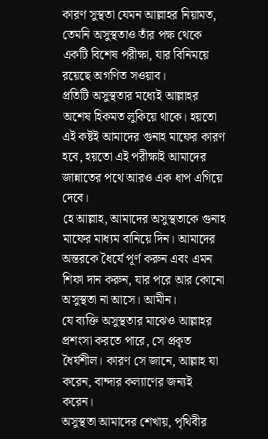কারণ সুস্থতা যেমন আল্লাহর নিয়ামত, তেমনি অসুস্থতাও তাঁর পক্ষ থেকে একটি বিশেষ পরীক্ষা, যার বিনিময়ে রয়েছে অগণিত সওয়াব।
প্রতিটি অসুস্থতার মধ্যেই আল্লাহর অশেষ হিকমত লুকিয়ে থাকে। হয়তো এই কষ্টই আমাদের গুনাহ মাফের কারণ হবে, হয়তো এই পরীক্ষাই আমাদের জান্নাতের পথে আরও এক ধাপ এগিয়ে দেবে।
হে আল্লাহ, আমাদের অসুস্থতাকে গুনাহ মাফের মাধ্যম বানিয়ে দিন। আমাদের অন্তরকে ধৈর্যে পূর্ণ করুন এবং এমন শিফা দান করুন, যার পরে আর কোনো অসুস্থতা না আসে। আমীন।
যে ব্যক্তি অসুস্থতার মাঝেও আল্লাহর প্রশংসা করতে পারে, সে প্রকৃত ধৈর্যশীল। কারণ সে জানে, আল্লাহ যা করেন, বান্দার কল্যাণের জন্যই করেন।
অসুস্থতা আমাদের শেখায়, পৃথিবীর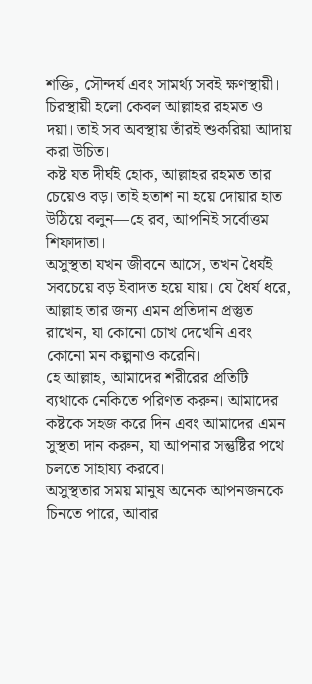শক্তি, সৌন্দর্য এবং সামর্থ্য সবই ক্ষণস্থায়ী। চিরস্থায়ী হলো কেবল আল্লাহর রহমত ও দয়া। তাই সব অবস্থায় তাঁরই শুকরিয়া আদায় করা উচিত।
কষ্ট যত দীর্ঘই হোক, আল্লাহর রহমত তার চেয়েও বড়। তাই হতাশ না হয়ে দোয়ার হাত উঠিয়ে বলুন—হে রব, আপনিই সর্বোত্তম শিফাদাতা।
অসুস্থতা যখন জীবনে আসে, তখন ধৈর্যই সবচেয়ে বড় ইবাদত হয়ে যায়। যে ধৈর্য ধরে, আল্লাহ তার জন্য এমন প্রতিদান প্রস্তুত রাখেন, যা কোনো চোখ দেখেনি এবং কোনো মন কল্পনাও করেনি।
হে আল্লাহ, আমাদের শরীরের প্রতিটি ব্যথাকে নেকিতে পরিণত করুন। আমাদের কষ্টকে সহজ করে দিন এবং আমাদের এমন সুস্থতা দান করুন, যা আপনার সন্তুষ্টির পথে চলতে সাহায্য করবে।
অসুস্থতার সময় মানুষ অনেক আপনজনকে চিনতে পারে, আবার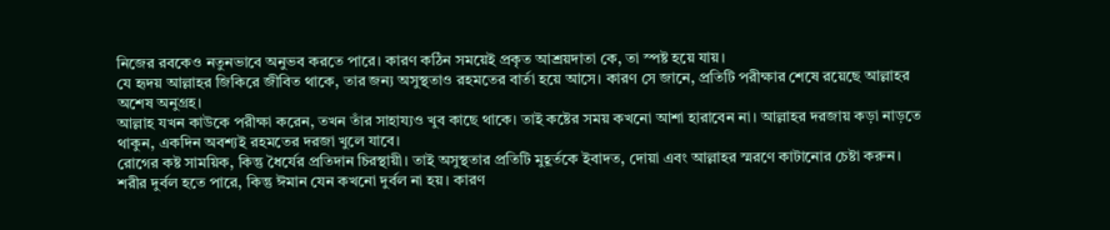নিজের রবকেও নতুনভাবে অনুভব করতে পারে। কারণ কঠিন সময়েই প্রকৃত আশ্রয়দাতা কে, তা স্পষ্ট হয়ে যায়।
যে হৃদয় আল্লাহর জিকিরে জীবিত থাকে, তার জন্য অসুস্থতাও রহমতের বার্তা হয়ে আসে। কারণ সে জানে, প্রতিটি পরীক্ষার শেষে রয়েছে আল্লাহর অশেষ অনুগ্রহ।
আল্লাহ যখন কাউকে পরীক্ষা করেন, তখন তাঁর সাহায্যও খুব কাছে থাকে। তাই কষ্টের সময় কখনো আশা হারাবেন না। আল্লাহর দরজায় কড়া নাড়তে থাকুন, একদিন অবশ্যই রহমতের দরজা খুলে যাবে।
রোগের কষ্ট সাময়িক, কিন্তু ধৈর্যের প্রতিদান চিরস্থায়ী। তাই অসুস্থতার প্রতিটি মুহূর্তকে ইবাদত, দোয়া এবং আল্লাহর স্মরণে কাটানোর চেষ্টা করুন।
শরীর দুর্বল হতে পারে, কিন্তু ঈমান যেন কখনো দুর্বল না হয়। কারণ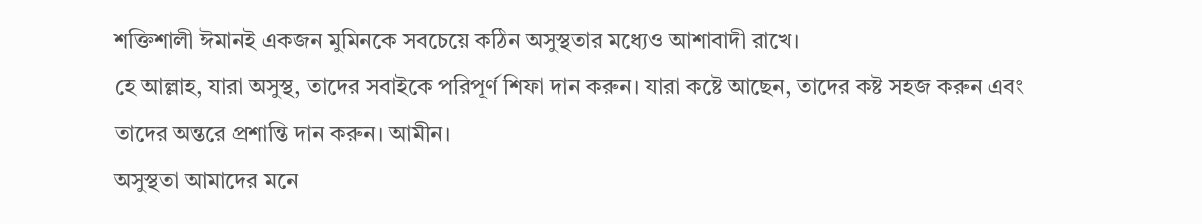শক্তিশালী ঈমানই একজন মুমিনকে সবচেয়ে কঠিন অসুস্থতার মধ্যেও আশাবাদী রাখে।
হে আল্লাহ, যারা অসুস্থ, তাদের সবাইকে পরিপূর্ণ শিফা দান করুন। যারা কষ্টে আছেন, তাদের কষ্ট সহজ করুন এবং তাদের অন্তরে প্রশান্তি দান করুন। আমীন।
অসুস্থতা আমাদের মনে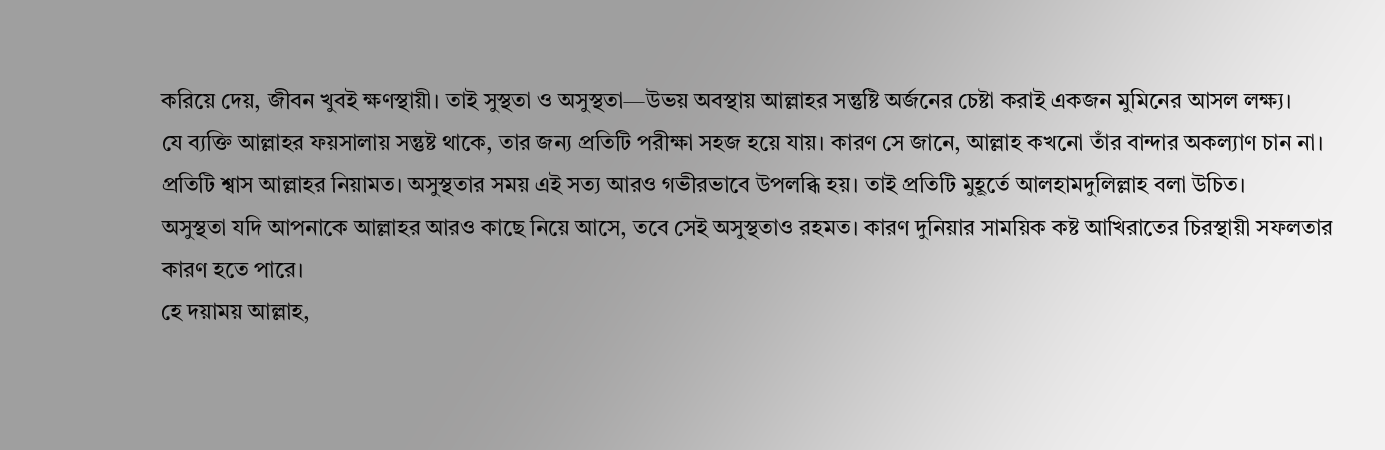করিয়ে দেয়, জীবন খুবই ক্ষণস্থায়ী। তাই সুস্থতা ও অসুস্থতা—উভয় অবস্থায় আল্লাহর সন্তুষ্টি অর্জনের চেষ্টা করাই একজন মুমিনের আসল লক্ষ্য।
যে ব্যক্তি আল্লাহর ফয়সালায় সন্তুষ্ট থাকে, তার জন্য প্রতিটি পরীক্ষা সহজ হয়ে যায়। কারণ সে জানে, আল্লাহ কখনো তাঁর বান্দার অকল্যাণ চান না।
প্রতিটি শ্বাস আল্লাহর নিয়ামত। অসুস্থতার সময় এই সত্য আরও গভীরভাবে উপলব্ধি হয়। তাই প্রতিটি মুহূর্তে আলহামদুলিল্লাহ বলা উচিত।
অসুস্থতা যদি আপনাকে আল্লাহর আরও কাছে নিয়ে আসে, তবে সেই অসুস্থতাও রহমত। কারণ দুনিয়ার সাময়িক কষ্ট আখিরাতের চিরস্থায়ী সফলতার কারণ হতে পারে।
হে দয়াময় আল্লাহ,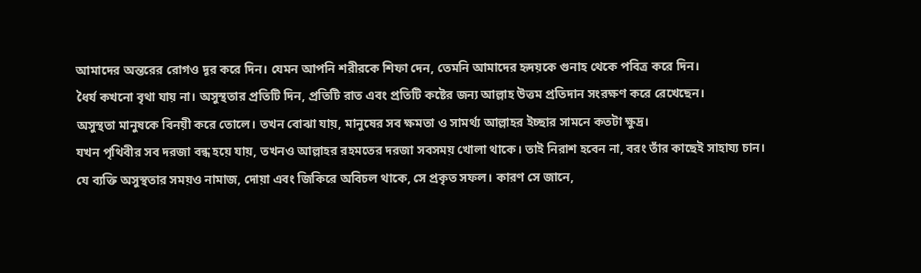আমাদের অন্তরের রোগও দূর করে দিন। যেমন আপনি শরীরকে শিফা দেন, তেমনি আমাদের হৃদয়কে গুনাহ থেকে পবিত্র করে দিন।
ধৈর্য কখনো বৃথা যায় না। অসুস্থতার প্রতিটি দিন, প্রতিটি রাত এবং প্রতিটি কষ্টের জন্য আল্লাহ উত্তম প্রতিদান সংরক্ষণ করে রেখেছেন।
অসুস্থতা মানুষকে বিনয়ী করে তোলে। তখন বোঝা যায়, মানুষের সব ক্ষমতা ও সামর্থ্য আল্লাহর ইচ্ছার সামনে কতটা ক্ষুদ্র।
যখন পৃথিবীর সব দরজা বন্ধ হয়ে যায়, তখনও আল্লাহর রহমতের দরজা সবসময় খোলা থাকে। তাই নিরাশ হবেন না, বরং তাঁর কাছেই সাহায্য চান।
যে ব্যক্তি অসুস্থতার সময়ও নামাজ, দোয়া এবং জিকিরে অবিচল থাকে, সে প্রকৃত সফল। কারণ সে জানে,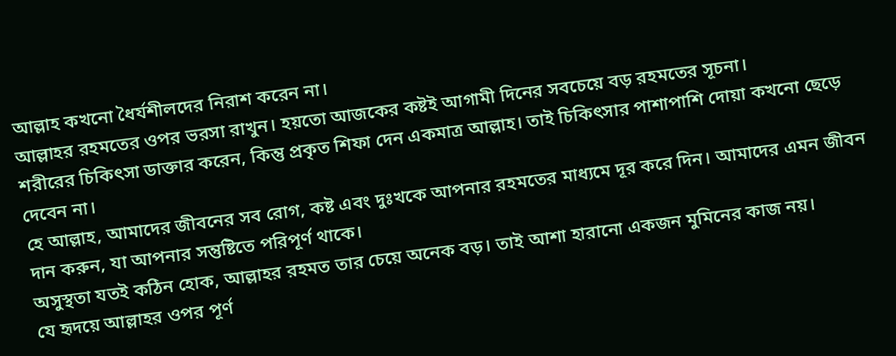আল্লাহ কখনো ধৈর্যশীলদের নিরাশ করেন না।
আল্লাহর রহমতের ওপর ভরসা রাখুন। হয়তো আজকের কষ্টই আগামী দিনের সবচেয়ে বড় রহমতের সূচনা।
শরীরের চিকিৎসা ডাক্তার করেন, কিন্তু প্রকৃত শিফা দেন একমাত্র আল্লাহ। তাই চিকিৎসার পাশাপাশি দোয়া কখনো ছেড়ে দেবেন না।
হে আল্লাহ, আমাদের জীবনের সব রোগ, কষ্ট এবং দুঃখকে আপনার রহমতের মাধ্যমে দূর করে দিন। আমাদের এমন জীবন দান করুন, যা আপনার সন্তুষ্টিতে পরিপূর্ণ থাকে।
অসুস্থতা যতই কঠিন হোক, আল্লাহর রহমত তার চেয়ে অনেক বড়। তাই আশা হারানো একজন মুমিনের কাজ নয়।
যে হৃদয়ে আল্লাহর ওপর পূর্ণ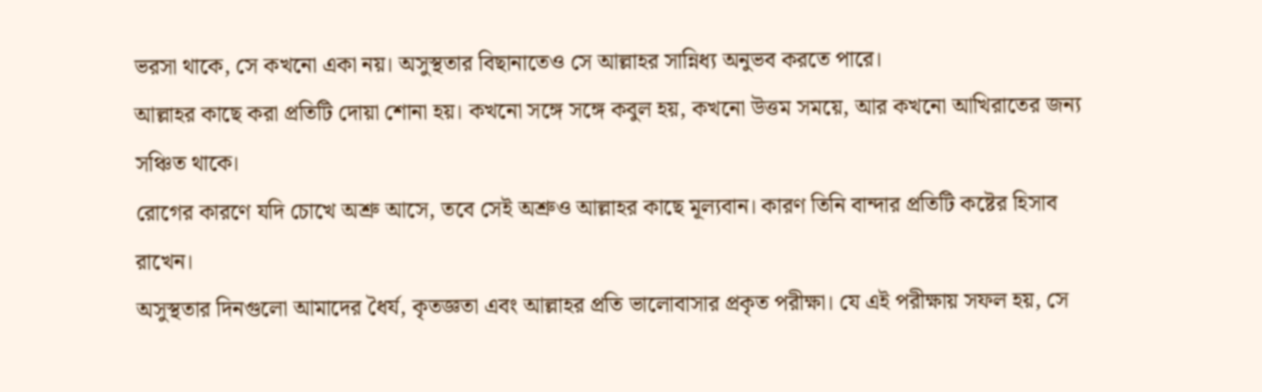ভরসা থাকে, সে কখনো একা নয়। অসুস্থতার বিছানাতেও সে আল্লাহর সান্নিধ্য অনুভব করতে পারে।
আল্লাহর কাছে করা প্রতিটি দোয়া শোনা হয়। কখনো সঙ্গে সঙ্গে কবুল হয়, কখনো উত্তম সময়ে, আর কখনো আখিরাতের জন্য সঞ্চিত থাকে।
রোগের কারণে যদি চোখে অশ্রু আসে, তবে সেই অশ্রুও আল্লাহর কাছে মূল্যবান। কারণ তিনি বান্দার প্রতিটি কষ্টের হিসাব রাখেন।
অসুস্থতার দিনগুলো আমাদের ধৈর্য, কৃতজ্ঞতা এবং আল্লাহর প্রতি ভালোবাসার প্রকৃত পরীক্ষা। যে এই পরীক্ষায় সফল হয়, সে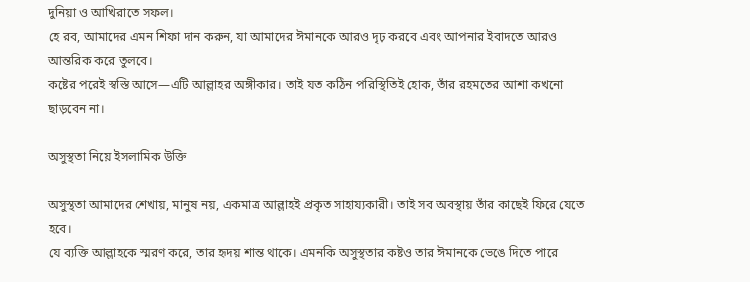দুনিয়া ও আখিরাতে সফল।
হে রব, আমাদের এমন শিফা দান করুন, যা আমাদের ঈমানকে আরও দৃঢ় করবে এবং আপনার ইবাদতে আরও আন্তরিক করে তুলবে।
কষ্টের পরেই স্বস্তি আসে—এটি আল্লাহর অঙ্গীকার। তাই যত কঠিন পরিস্থিতিই হোক, তাঁর রহমতের আশা কখনো ছাড়বেন না।

অসুস্থতা নিয়ে ইসলামিক উক্তি

অসুস্থতা আমাদের শেখায়, মানুষ নয়, একমাত্র আল্লাহই প্রকৃত সাহায্যকারী। তাই সব অবস্থায় তাঁর কাছেই ফিরে যেতে হবে।
যে ব্যক্তি আল্লাহকে স্মরণ করে, তার হৃদয় শান্ত থাকে। এমনকি অসুস্থতার কষ্টও তার ঈমানকে ভেঙে দিতে পারে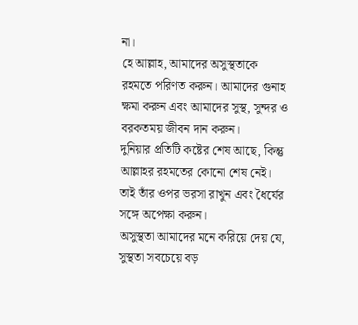না।
হে আল্লাহ, আমাদের অসুস্থতাকে রহমতে পরিণত করুন। আমাদের গুনাহ ক্ষমা করুন এবং আমাদের সুস্থ, সুন্দর ও বরকতময় জীবন দান করুন।
দুনিয়ার প্রতিটি কষ্টের শেষ আছে, কিন্তু আল্লাহর রহমতের কোনো শেষ নেই। তাই তাঁর ওপর ভরসা রাখুন এবং ধৈর্যের সঙ্গে অপেক্ষা করুন।
অসুস্থতা আমাদের মনে করিয়ে দেয় যে, সুস্থতা সবচেয়ে বড়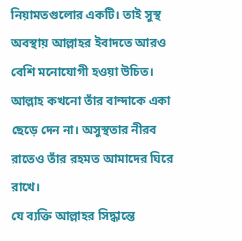নিয়ামতগুলোর একটি। তাই সুস্থ অবস্থায় আল্লাহর ইবাদতে আরও বেশি মনোযোগী হওয়া উচিত।
আল্লাহ কখনো তাঁর বান্দাকে একা ছেড়ে দেন না। অসুস্থতার নীরব রাতেও তাঁর রহমত আমাদের ঘিরে রাখে।
যে ব্যক্তি আল্লাহর সিদ্ধান্তে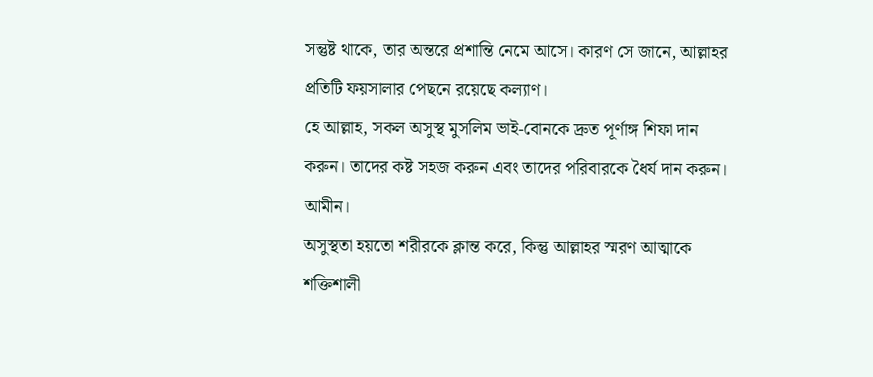সন্তুষ্ট থাকে, তার অন্তরে প্রশান্তি নেমে আসে। কারণ সে জানে, আল্লাহর প্রতিটি ফয়সালার পেছনে রয়েছে কল্যাণ।
হে আল্লাহ, সকল অসুস্থ মুসলিম ভাই-বোনকে দ্রুত পূর্ণাঙ্গ শিফা দান করুন। তাদের কষ্ট সহজ করুন এবং তাদের পরিবারকে ধৈর্য দান করুন। আমীন।
অসুস্থতা হয়তো শরীরকে ক্লান্ত করে, কিন্তু আল্লাহর স্মরণ আত্মাকে শক্তিশালী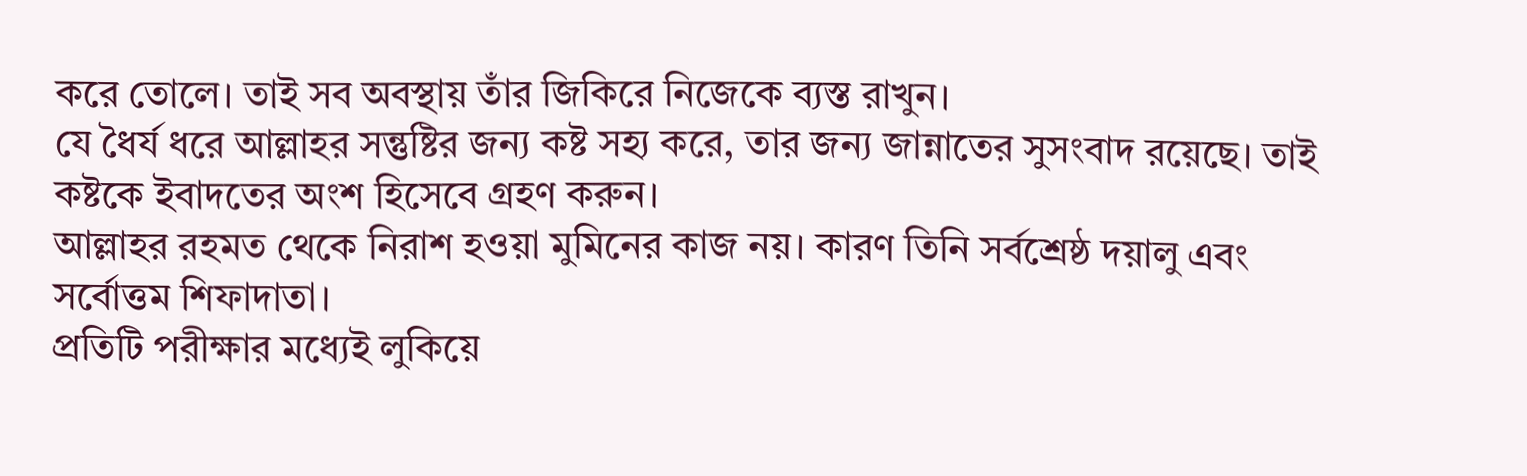করে তোলে। তাই সব অবস্থায় তাঁর জিকিরে নিজেকে ব্যস্ত রাখুন।
যে ধৈর্য ধরে আল্লাহর সন্তুষ্টির জন্য কষ্ট সহ্য করে, তার জন্য জান্নাতের সুসংবাদ রয়েছে। তাই কষ্টকে ইবাদতের অংশ হিসেবে গ্রহণ করুন।
আল্লাহর রহমত থেকে নিরাশ হওয়া মুমিনের কাজ নয়। কারণ তিনি সর্বশ্রেষ্ঠ দয়ালু এবং সর্বোত্তম শিফাদাতা।
প্রতিটি পরীক্ষার মধ্যেই লুকিয়ে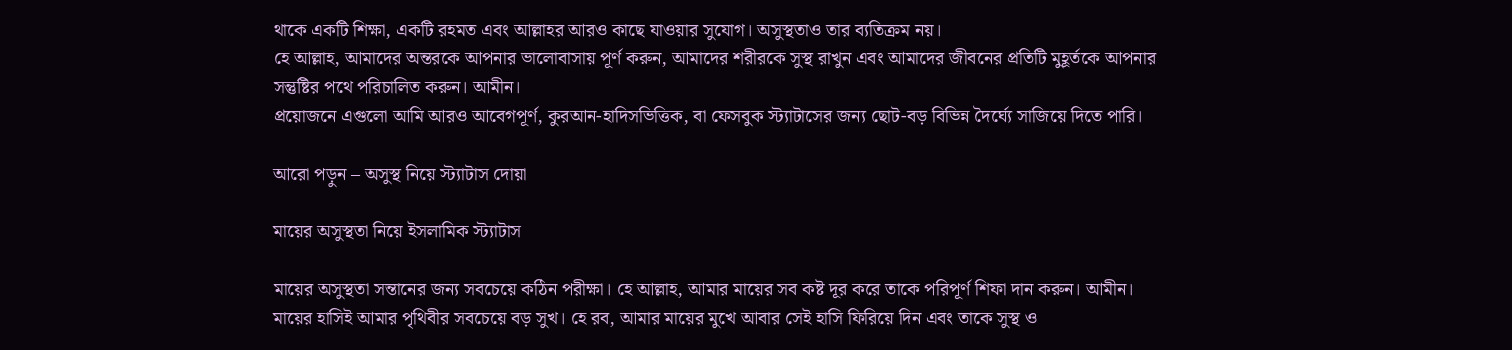থাকে একটি শিক্ষা, একটি রহমত এবং আল্লাহর আরও কাছে যাওয়ার সুযোগ। অসুস্থতাও তার ব্যতিক্রম নয়।
হে আল্লাহ, আমাদের অন্তরকে আপনার ভালোবাসায় পূর্ণ করুন, আমাদের শরীরকে সুস্থ রাখুন এবং আমাদের জীবনের প্রতিটি মুহূর্তকে আপনার সন্তুষ্টির পথে পরিচালিত করুন। আমীন।
প্রয়োজনে এগুলো আমি আরও আবেগপূর্ণ, কুরআন-হাদিসভিত্তিক, বা ফেসবুক স্ট্যাটাসের জন্য ছোট-বড় বিভিন্ন দৈর্ঘ্যে সাজিয়ে দিতে পারি।

আরো পড়ুন – অসুস্থ নিয়ে স্ট্যাটাস দোয়া

মায়ের অসুস্থতা নিয়ে ইসলামিক স্ট্যাটাস

মায়ের অসুস্থতা সন্তানের জন্য সবচেয়ে কঠিন পরীক্ষা। হে আল্লাহ, আমার মায়ের সব কষ্ট দূর করে তাকে পরিপূর্ণ শিফা দান করুন। আমীন।
মায়ের হাসিই আমার পৃথিবীর সবচেয়ে বড় সুখ। হে রব, আমার মায়ের মুখে আবার সেই হাসি ফিরিয়ে দিন এবং তাকে সুস্থ ও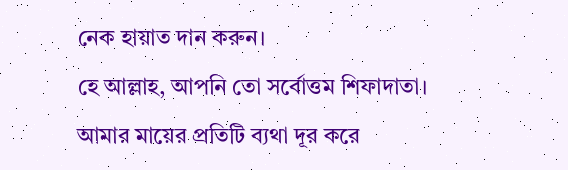নেক হায়াত দান করুন।
হে আল্লাহ, আপনি তো সর্বোত্তম শিফাদাতা। আমার মায়ের প্রতিটি ব্যথা দূর করে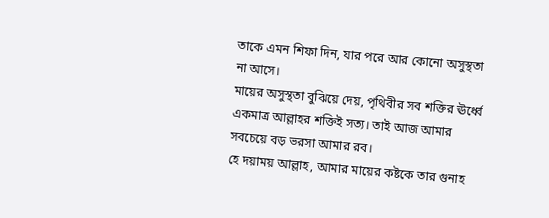তাকে এমন শিফা দিন, যার পরে আর কোনো অসুস্থতা না আসে।
মায়ের অসুস্থতা বুঝিয়ে দেয়, পৃথিবীর সব শক্তির ঊর্ধ্বে একমাত্র আল্লাহর শক্তিই সত্য। তাই আজ আমার সবচেয়ে বড় ভরসা আমার রব।
হে দয়াময় আল্লাহ, আমার মায়ের কষ্টকে তার গুনাহ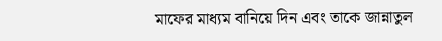মাফের মাধ্যম বানিয়ে দিন এবং তাকে জান্নাতুল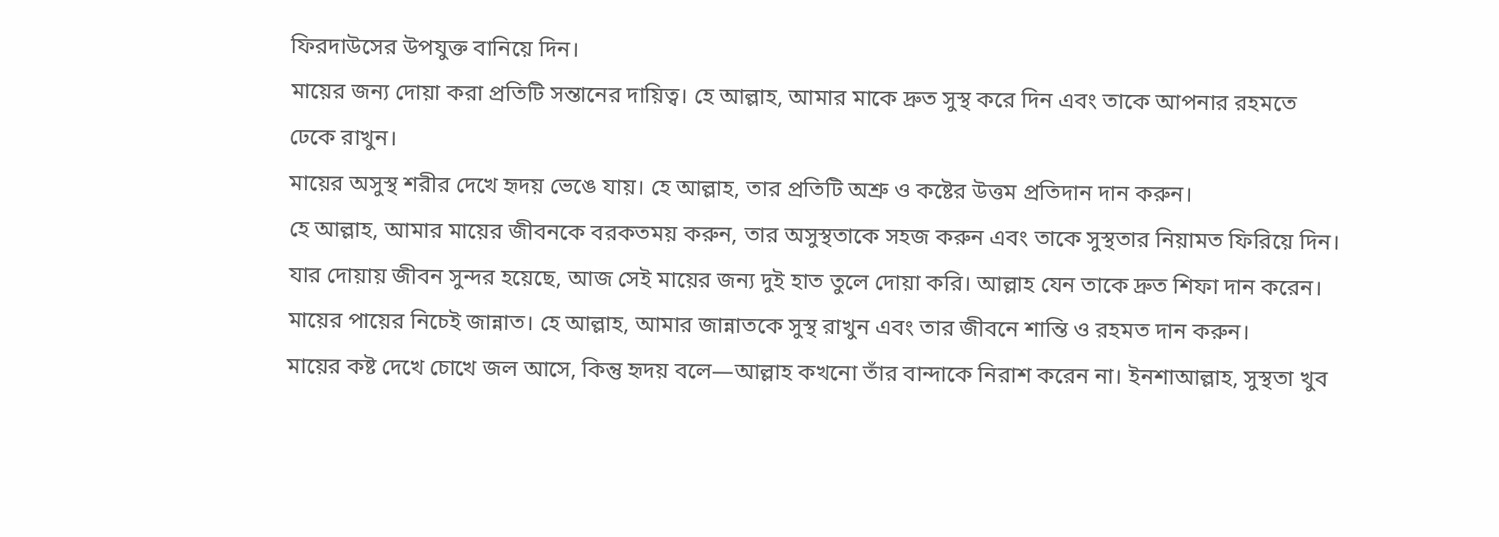ফিরদাউসের উপযুক্ত বানিয়ে দিন।
মায়ের জন্য দোয়া করা প্রতিটি সন্তানের দায়িত্ব। হে আল্লাহ, আমার মাকে দ্রুত সুস্থ করে দিন এবং তাকে আপনার রহমতে ঢেকে রাখুন।
মায়ের অসুস্থ শরীর দেখে হৃদয় ভেঙে যায়। হে আল্লাহ, তার প্রতিটি অশ্রু ও কষ্টের উত্তম প্রতিদান দান করুন।
হে আল্লাহ, আমার মায়ের জীবনকে বরকতময় করুন, তার অসুস্থতাকে সহজ করুন এবং তাকে সুস্থতার নিয়ামত ফিরিয়ে দিন।
যার দোয়ায় জীবন সুন্দর হয়েছে, আজ সেই মায়ের জন্য দুই হাত তুলে দোয়া করি। আল্লাহ যেন তাকে দ্রুত শিফা দান করেন।
মায়ের পায়ের নিচেই জান্নাত। হে আল্লাহ, আমার জান্নাতকে সুস্থ রাখুন এবং তার জীবনে শান্তি ও রহমত দান করুন।
মায়ের কষ্ট দেখে চোখে জল আসে, কিন্তু হৃদয় বলে—আল্লাহ কখনো তাঁর বান্দাকে নিরাশ করেন না। ইনশাআল্লাহ, সুস্থতা খুব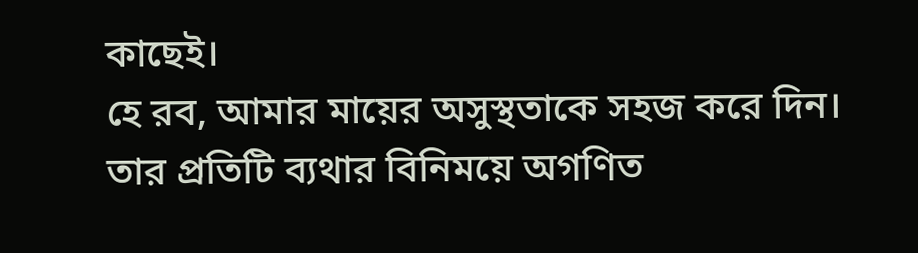কাছেই।
হে রব, আমার মায়ের অসুস্থতাকে সহজ করে দিন। তার প্রতিটি ব্যথার বিনিময়ে অগণিত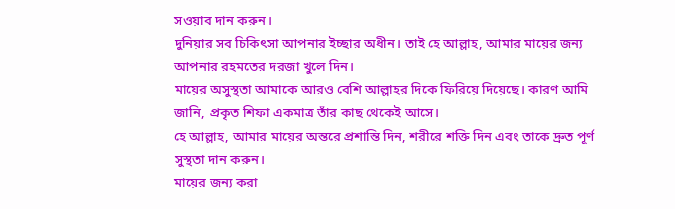সওয়াব দান করুন।
দুনিয়ার সব চিকিৎসা আপনার ইচ্ছার অধীন। তাই হে আল্লাহ, আমার মায়ের জন্য আপনার রহমতের দরজা খুলে দিন।
মায়ের অসুস্থতা আমাকে আরও বেশি আল্লাহর দিকে ফিরিয়ে দিয়েছে। কারণ আমি জানি, প্রকৃত শিফা একমাত্র তাঁর কাছ থেকেই আসে।
হে আল্লাহ, আমার মায়ের অন্তরে প্রশান্তি দিন, শরীরে শক্তি দিন এবং তাকে দ্রুত পূর্ণ সুস্থতা দান করুন।
মায়ের জন্য করা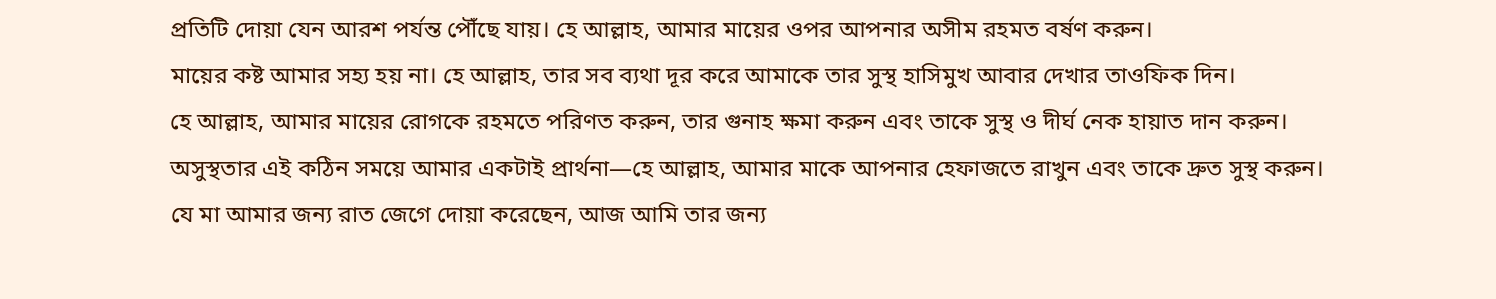প্রতিটি দোয়া যেন আরশ পর্যন্ত পৌঁছে যায়। হে আল্লাহ, আমার মায়ের ওপর আপনার অসীম রহমত বর্ষণ করুন।
মায়ের কষ্ট আমার সহ্য হয় না। হে আল্লাহ, তার সব ব্যথা দূর করে আমাকে তার সুস্থ হাসিমুখ আবার দেখার তাওফিক দিন।
হে আল্লাহ, আমার মায়ের রোগকে রহমতে পরিণত করুন, তার গুনাহ ক্ষমা করুন এবং তাকে সুস্থ ও দীর্ঘ নেক হায়াত দান করুন।
অসুস্থতার এই কঠিন সময়ে আমার একটাই প্রার্থনা—হে আল্লাহ, আমার মাকে আপনার হেফাজতে রাখুন এবং তাকে দ্রুত সুস্থ করুন।
যে মা আমার জন্য রাত জেগে দোয়া করেছেন, আজ আমি তার জন্য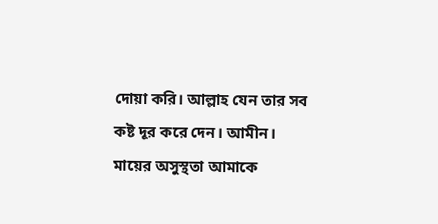দোয়া করি। আল্লাহ যেন তার সব কষ্ট দূর করে দেন। আমীন।
মায়ের অসুস্থতা আমাকে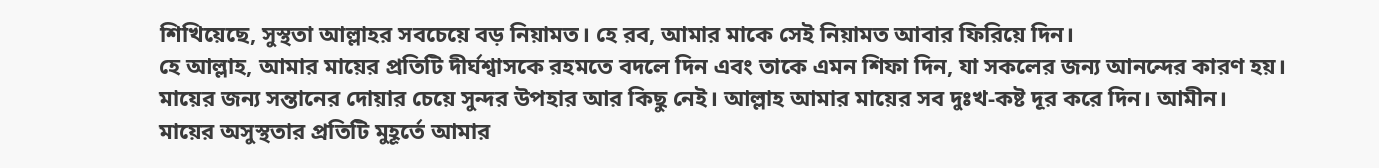শিখিয়েছে, সুস্থতা আল্লাহর সবচেয়ে বড় নিয়ামত। হে রব, আমার মাকে সেই নিয়ামত আবার ফিরিয়ে দিন।
হে আল্লাহ, আমার মায়ের প্রতিটি দীর্ঘশ্বাসকে রহমতে বদলে দিন এবং তাকে এমন শিফা দিন, যা সকলের জন্য আনন্দের কারণ হয়।
মায়ের জন্য সন্তানের দোয়ার চেয়ে সুন্দর উপহার আর কিছু নেই। আল্লাহ আমার মায়ের সব দুঃখ-কষ্ট দূর করে দিন। আমীন।
মায়ের অসুস্থতার প্রতিটি মুহূর্তে আমার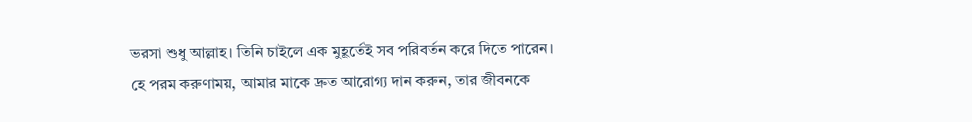ভরসা শুধু আল্লাহ। তিনি চাইলে এক মুহূর্তেই সব পরিবর্তন করে দিতে পারেন।
হে পরম করুণাময়, আমার মাকে দ্রুত আরোগ্য দান করুন, তার জীবনকে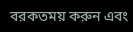বরকতময় করুন এবং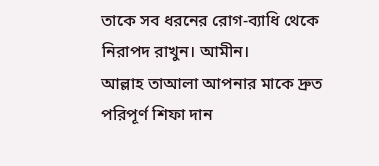তাকে সব ধরনের রোগ-ব্যাধি থেকে নিরাপদ রাখুন। আমীন।
আল্লাহ তাআলা আপনার মাকে দ্রুত পরিপূর্ণ শিফা দান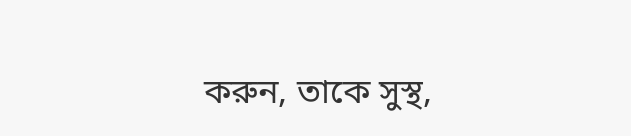করুন, তাকে সুস্থ,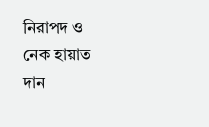নিরাপদ ও নেক হায়াত দান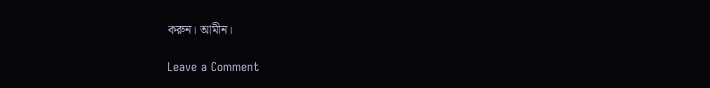করুন। আমীন।

Leave a Comment